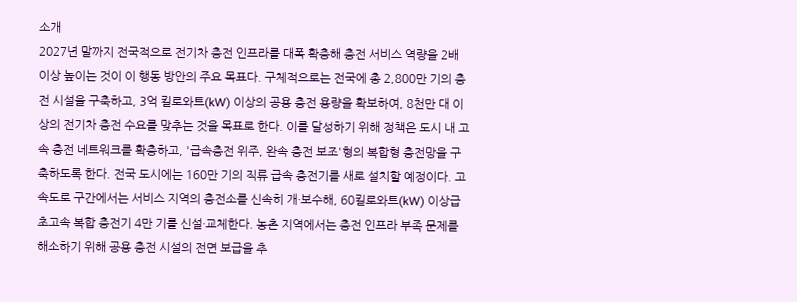소개
2027년 말까지 전국적으로 전기차 충전 인프라를 대폭 확충해 충전 서비스 역량을 2배 이상 높이는 것이 이 행동 방안의 주요 목표다. 구체적으로는 전국에 총 2,800만 기의 충전 시설을 구축하고, 3억 킬로와트(kW) 이상의 공용 충전 용량을 확보하여, 8천만 대 이상의 전기차 충전 수요를 맞추는 것을 목표로 한다. 이를 달성하기 위해 정책은 도시 내 고속 충전 네트워크를 확충하고, '급속충전 위주, 완속 충전 보조'형의 복합형 충전망을 구축하도록 한다. 전국 도시에는 160만 기의 직류 급속 충전기를 새로 설치할 예정이다. 고속도로 구간에서는 서비스 지역의 충전소를 신속히 개·보수해, 60킬로와트(kW) 이상급 초고속 복합 충전기 4만 기를 신설·교체한다. 농촌 지역에서는 충전 인프라 부족 문제를 해소하기 위해 공용 충전 시설의 전면 보급을 추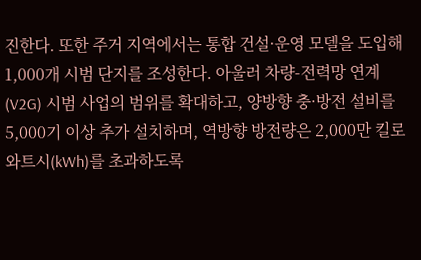진한다. 또한 주거 지역에서는 통합 건설·운영 모델을 도입해 1,000개 시범 단지를 조성한다. 아울러 차량-전력망 연계(V2G) 시범 사업의 범위를 확대하고, 양방향 충·방전 설비를 5,000기 이상 추가 설치하며, 역방향 방전량은 2,000만 킬로와트시(kWh)를 초과하도록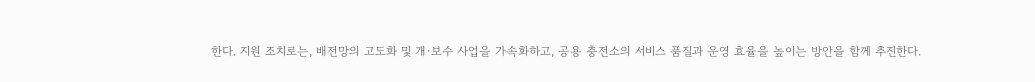한다. 지원 조치로는, 배전망의 고도화 및 개·보수 사업을 가속화하고, 공용 충전소의 서비스 품질과 운영 효율을 높이는 방안을 함께 추진한다.